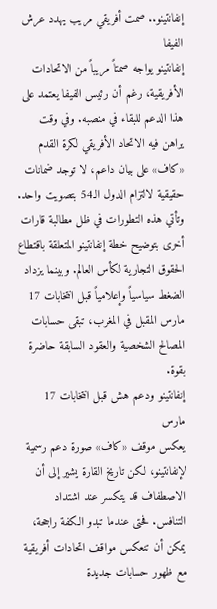إنفانتينو.. صمت أفريقي مريب يهدد عرش الفيفا
إنفانتينو يواجه صمتاً مريباً من الاتحادات الأفريقية، رغم أن رئيس الفيفا يعتمد على هذا الدعم للبقاء في منصبه. وفي وقت يراهن فيه الاتحاد الأفريقي لكرة القدم «كاف» على بيان داعم، لا توجد ضمانات حقيقية لالتزام الدول الـ54 بتصويت واحد.
وتأتي هذه التطورات في ظل مطالبة قارات أخرى بتوضيح خطة إنفانتينو المتعلقة باقتطاع الحقوق التجارية لكأس العالم. وبينما يزداد الضغط سياسياً وإعلامياً قبل انتخابات 17 مارس المقبل في المغرب، تبقى حسابات المصالح الشخصية والعقود السابقة حاضرة بقوة.
إنفانتينو ودعم هش قبل انتخابات 17 مارس
يعكس موقف «كاف» صورة دعم رسمية لإنفانتينو، لكن تاريخ القارة يشير إلى أن الاصطفاف قد يتكسر عند اشتداد التنافس. فحتى عندما تبدو الكفة راجحة، يمكن أن تنعكس مواقف اتحادات أفريقية مع ظهور حسابات جديدة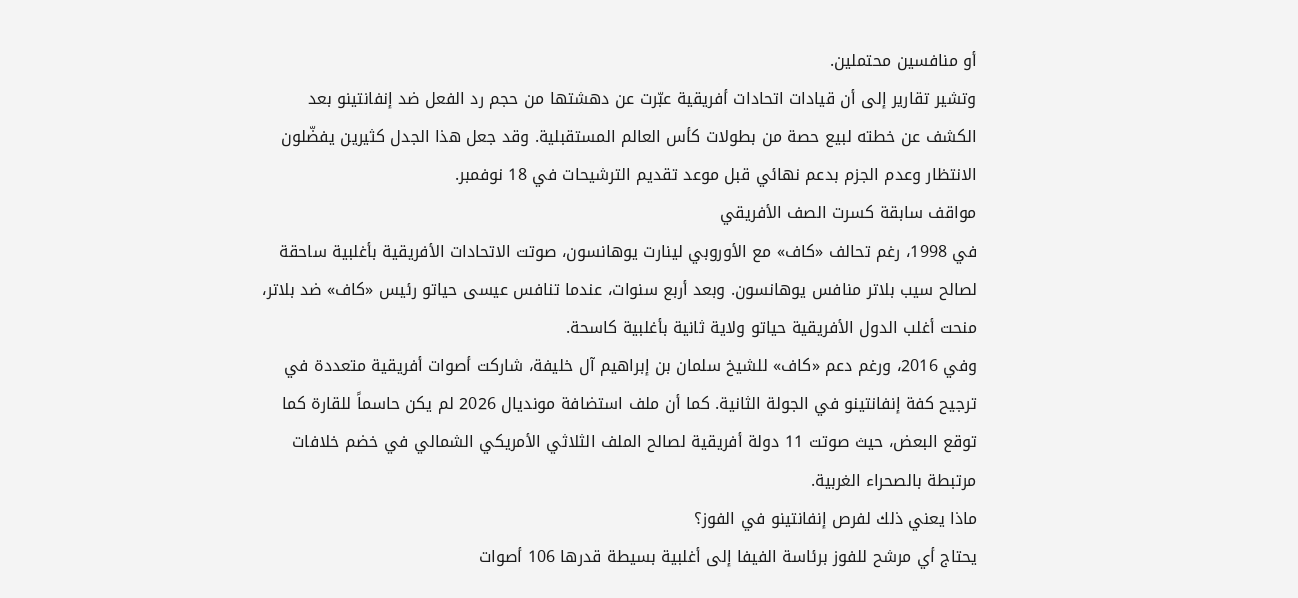أو منافسين محتملين.
وتشير تقارير إلى أن قيادات اتحادات أفريقية عبّرت عن دهشتها من حجم رد الفعل ضد إنفانتينو بعد الكشف عن خطته لبيع حصة من بطولات كأس العالم المستقبلية. وقد جعل هذا الجدل كثيرين يفضّلون الانتظار وعدم الجزم بدعم نهائي قبل موعد تقديم الترشيحات في 18 نوفمبر.
مواقف سابقة كسرت الصف الأفريقي
في 1998، رغم تحالف «كاف» مع الأوروبي لينارت يوهانسون، صوتت الاتحادات الأفريقية بأغلبية ساحقة لصالح سيب بلاتر منافس يوهانسون. وبعد أربع سنوات، عندما تنافس عيسى حياتو رئيس «كاف» ضد بلاتر، منحت أغلب الدول الأفريقية حياتو ولاية ثانية بأغلبية كاسحة.
وفي 2016، ورغم دعم «كاف» للشيخ سلمان بن إبراهيم آل خليفة، شاركت أصوات أفريقية متعددة في ترجيح كفة إنفانتينو في الجولة الثانية. كما أن ملف استضافة مونديال 2026 لم يكن حاسماً للقارة كما توقع البعض، حيث صوتت 11 دولة أفريقية لصالح الملف الثلاثي الأمريكي الشمالي في خضم خلافات مرتبطة بالصحراء الغربية.
ماذا يعني ذلك لفرص إنفانتينو في الفوز؟
يحتاج أي مرشح للفوز برئاسة الفيفا إلى أغلبية بسيطة قدرها 106 أصوات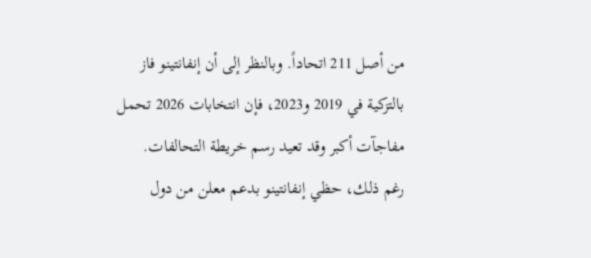من أصل 211 اتحاداً. وبالنظر إلى أن إنفانتينو فاز بالتزكية في 2019 و2023، فإن انتخابات 2026 تحمل مفاجآت أكبر وقد تعيد رسم خريطة التحالفات.
رغم ذلك، حظي إنفانتينو بدعم معلن من دول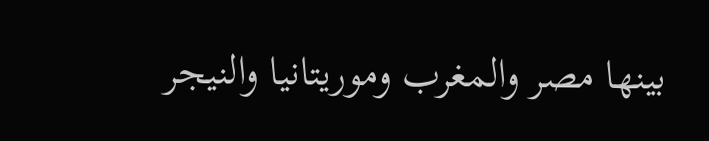بينها مصر والمغرب وموريتانيا والنيجر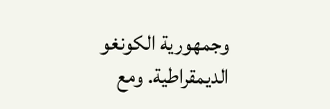وجمهورية الكونغو الديمقراطية. ومع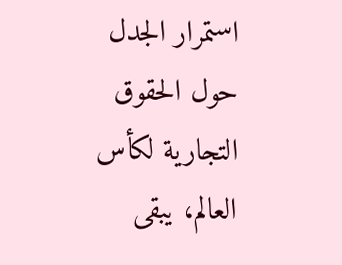استمرار الجدل حول الحقوق التجارية لكأس العالم، يبقى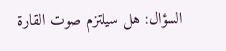السؤال: هل سيلتزم صوت القارة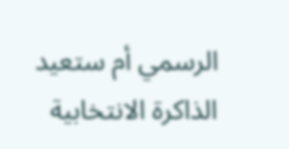الرسمي أم ستعيد الذاكرة الانتخابية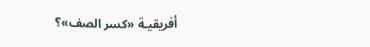أفريقيـة «كسر الصف»؟